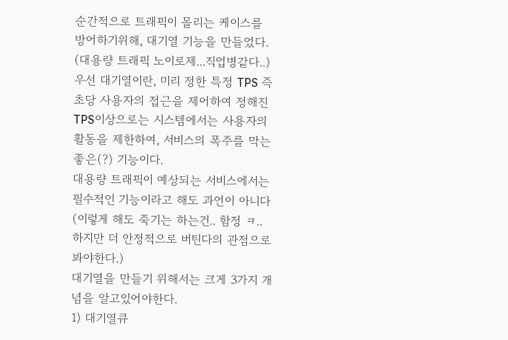순간적으로 트래픽이 몰리는 케이스를 방어하기위해, 대기열 기능을 만들었다. (대용량 트래픽 노이로제...직업병같다..)
우선 대기열이란, 미리 정한 특정 TPS 즉 초당 사용자의 접근을 제어하여 정해진 TPS이상으로는 시스템에서는 사용자의 활동을 제한하여, 서비스의 폭주를 막는 좋은(?) 기능이다.
대용량 트래픽이 예상되는 서비스에서는 필수적인 기능이라고 해도 과언이 아니다
(이렇게 해도 죽기는 하는건.. 함정 ㅋ.. 하지만 더 안정적으로 버틴다의 관점으로 봐야한다.)
대기열을 만들기 위해서는 크게 3가지 개념을 알고있어야한다.
1) 대기열큐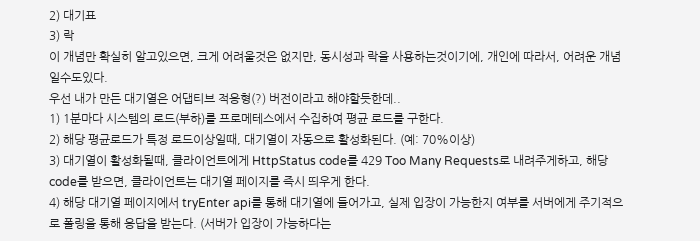2) 대기표
3) 락
이 개념만 확실히 알고있으면, 크게 어려울것은 없지만, 동시성과 락을 사용하는것이기에, 개인에 따라서, 어려운 개념일수도있다.
우선 내가 만든 대기열은 어댑티브 적응형(?) 버전이라고 해야할듯한데..
1) 1분마다 시스템의 로드(부하)를 프로메테스에서 수집하여 평균 로드를 구한다.
2) 해당 평균로드가 특정 로드이상일때, 대기열이 자동으로 활성화된다. (예: 70%이상)
3) 대기열이 활성화될때, 클라이언트에게 HttpStatus code를 429 Too Many Requests로 내려주게하고, 해당 code를 받으면, 클라이언트는 대기열 페이지를 즉시 띄우게 한다.
4) 해당 대기열 페이지에서 tryEnter api를 통해 대기열에 들어가고, 실제 입장이 가능한지 여부를 서버에게 주기적으로 폴링을 통해 응답을 받는다. (서버가 입장이 가능하다는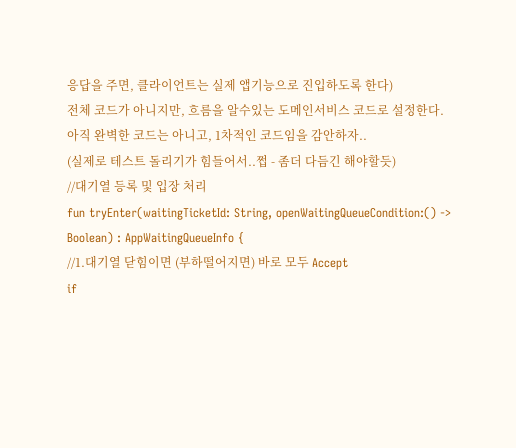응답을 주면, 클라이언트는 실제 앱기능으로 진입하도록 한다)
전체 코드가 아니지만, 흐름을 알수있는 도메인서비스 코드로 설정한다.
아직 완벽한 코드는 아니고, 1차적인 코드임을 감안하자..
(실제로 테스트 돌리기가 힘들어서..쩝 - 좀더 다듬긴 해야할듯)
//대기열 등록 및 입장 처리
fun tryEnter(waitingTicketId: String, openWaitingQueueCondition:() -> Boolean) : AppWaitingQueueInfo {
//1.대기열 닫힘이면 (부하떨어지면) 바로 모두 Accept
if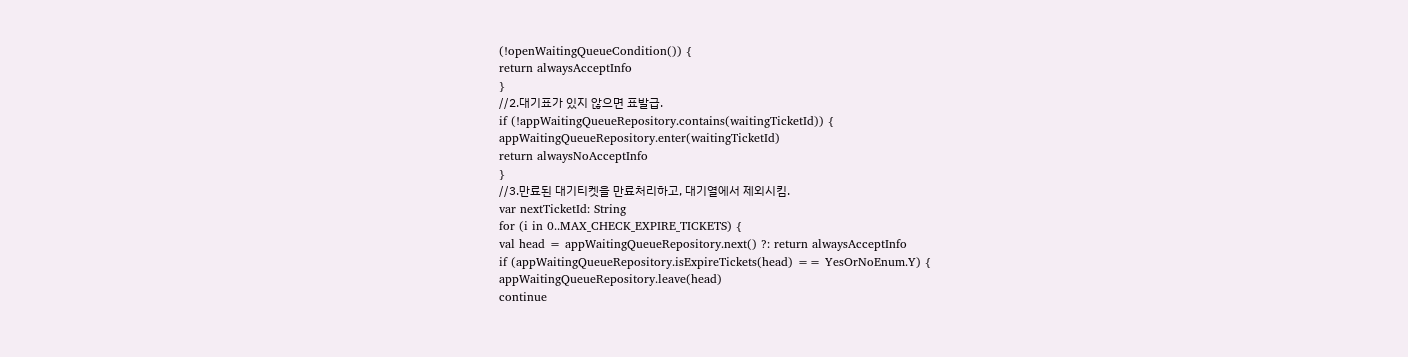(!openWaitingQueueCondition()) {
return alwaysAcceptInfo
}
//2.대기표가 있지 않으면 표발급.
if (!appWaitingQueueRepository.contains(waitingTicketId)) {
appWaitingQueueRepository.enter(waitingTicketId)
return alwaysNoAcceptInfo
}
//3.만료된 대기티켓을 만료처리하고, 대기열에서 제외시킴.
var nextTicketId: String
for (i in 0..MAX_CHECK_EXPIRE_TICKETS) {
val head = appWaitingQueueRepository.next() ?: return alwaysAcceptInfo
if (appWaitingQueueRepository.isExpireTickets(head) == YesOrNoEnum.Y) {
appWaitingQueueRepository.leave(head)
continue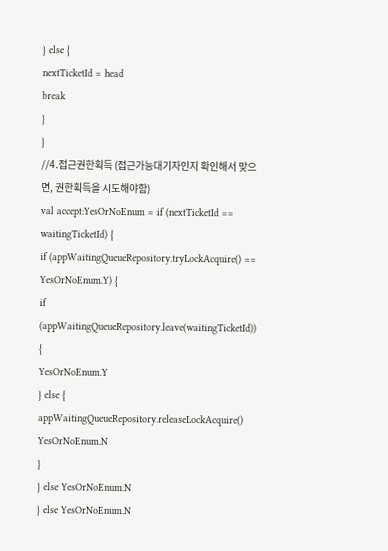} else {
nextTicketId = head
break
}
}
//4.접근권한획득 (접근가능대기자인지 확인해서 맞으면, 권한획득을 시도해야함)
val accept:YesOrNoEnum = if (nextTicketId == waitingTicketId) {
if (appWaitingQueueRepository.tryLockAcquire() == YesOrNoEnum.Y) {
if (appWaitingQueueRepository.leave(waitingTicketId)) {
YesOrNoEnum.Y
} else {
appWaitingQueueRepository.releaseLockAcquire()
YesOrNoEnum.N
}
} else YesOrNoEnum.N
} else YesOrNoEnum.N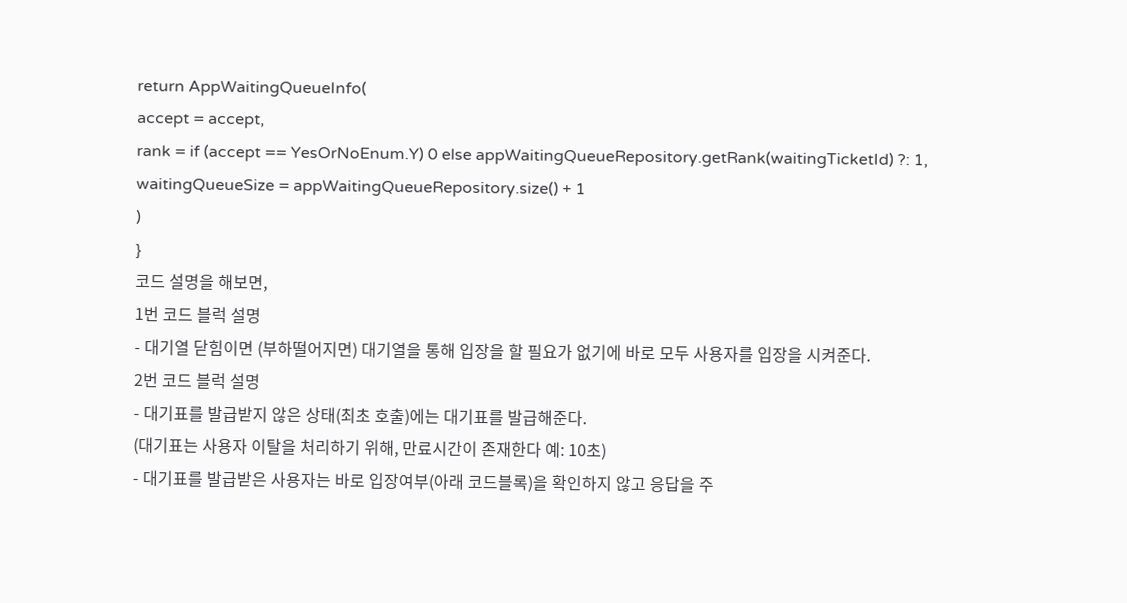return AppWaitingQueueInfo(
accept = accept,
rank = if (accept == YesOrNoEnum.Y) 0 else appWaitingQueueRepository.getRank(waitingTicketId) ?: 1,
waitingQueueSize = appWaitingQueueRepository.size() + 1
)
}
코드 설명을 해보면,
1번 코드 블럭 설명
- 대기열 닫힘이면 (부하떨어지면) 대기열을 통해 입장을 할 필요가 없기에 바로 모두 사용자를 입장을 시켜준다.
2번 코드 블럭 설명
- 대기표를 발급받지 않은 상태(최초 호출)에는 대기표를 발급해준다.
(대기표는 사용자 이탈을 처리하기 위해, 만료시간이 존재한다 예: 10초)
- 대기표를 발급받은 사용자는 바로 입장여부(아래 코드블록)을 확인하지 않고 응답을 주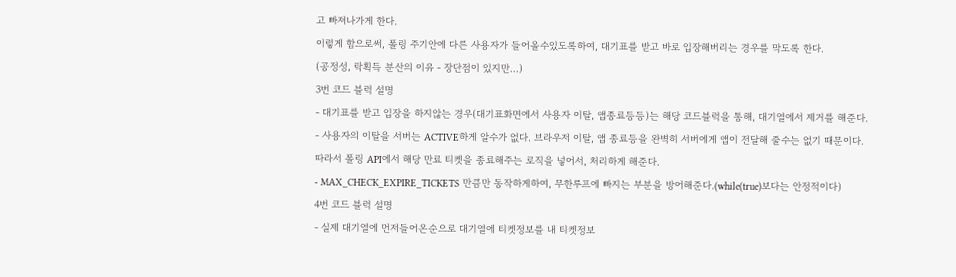고 빠져나가게 한다.
이렇게 함으로써, 폴링 주기안에 다른 사용자가 들어올수있도록하여, 대기표를 받고 바로 입장해버리는 경우를 막도록 한다.
(공정성, 락획득 분산의 이유 - 장단점이 있지만...)
3번 코드 블럭 설명
- 대기표를 받고 입장을 하지않는 경우(대기표화면에서 사용자 이탈, 앱종료등등)는 해당 코드블럭을 통해, 대기열에서 제거를 해준다.
- 사용자의 이탈을 서버는 ACTIVE하게 알수가 없다. 브라우저 이탈, 앱 종료등을 완벽히 서버에게 앱이 전달해 줄수는 없기 때문이다.
따라서 폴링 API에서 해당 만료 티켓을 종료해주는 로직을 넣어서, 처리하게 해준다.
- MAX_CHECK_EXPIRE_TICKETS 만큼만 동작하게하여, 무한루프에 빠지는 부분을 방어해준다.(while(true)보다는 안정적이다)
4번 코드 블럭 설명
- 실제 대기열에 먼저들어온순으로 대기열에 티켓정보를 내 티켓정보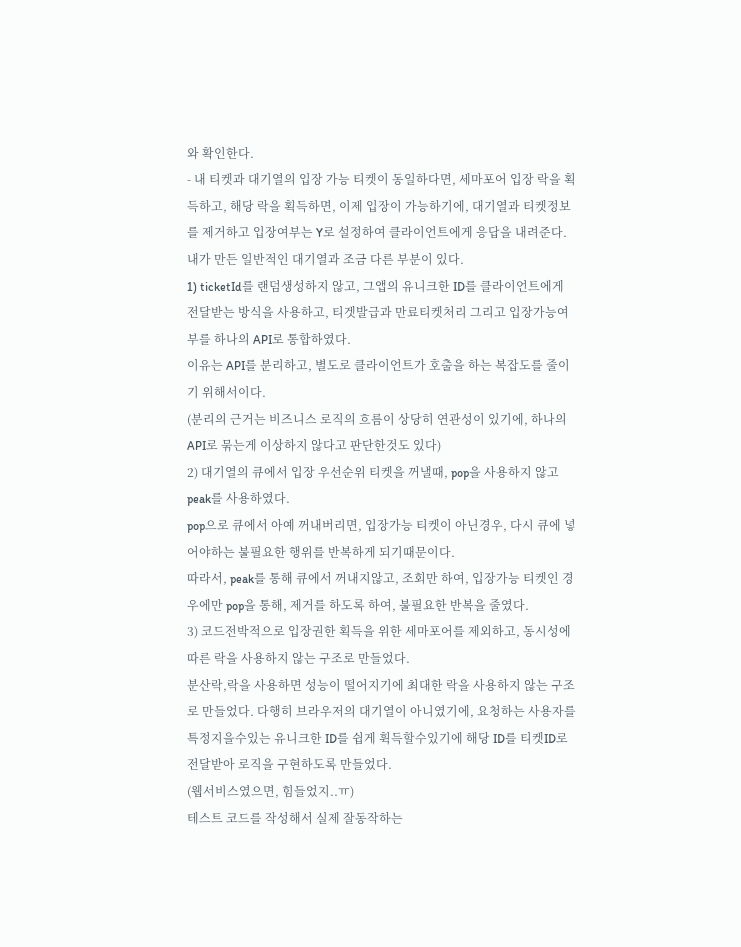와 확인한다.
- 내 티켓과 대기열의 입장 가능 티켓이 동일하다면, 세마포어 입장 락을 획득하고, 해당 락을 획득하면, 이제 입장이 가능하기에, 대기열과 티켓정보를 제거하고 입장여부는 Y로 설정하여 클라이언트에게 응답을 내려준다.
내가 만든 일반적인 대기열과 조금 다른 부분이 있다.
1) ticketId를 랜덤생성하지 않고, 그앱의 유니크한 ID를 클라이언트에게 전달받는 방식을 사용하고, 티겟발급과 만료티켓처리 그리고 입장가능여부를 하나의 API로 통합하였다.
이유는 API를 분리하고, 별도로 클라이언트가 호출을 하는 복잡도를 줄이기 위해서이다.
(분리의 근거는 비즈니스 로직의 흐름이 상당히 연관성이 있기에, 하나의 API로 묶는게 이상하지 않다고 판단한것도 있다)
2) 대기열의 큐에서 입장 우선순위 티켓을 꺼낼때, pop을 사용하지 않고 peak를 사용하였다.
pop으로 큐에서 아예 꺼내버리면, 입장가능 티켓이 아닌경우, 다시 큐에 넣어야하는 불필요한 행위를 반복하게 되기때문이다.
따라서, peak를 통해 큐에서 꺼내지않고, 조회만 하여, 입장가능 티켓인 경우에만 pop을 통해, 제거를 하도록 하여, 불필요한 반복을 줄였다.
3) 코드전박적으로 입장권한 획득을 위한 세마포어를 제외하고, 동시성에 따른 락을 사용하지 않는 구조로 만들었다.
분산락,락을 사용하면 성능이 떨어지기에 최대한 락을 사용하지 않는 구조로 만들었다. 다행히 브라우저의 대기열이 아니였기에, 요청하는 사용자를 특정지을수있는 유니크한 ID를 쉽게 휙득할수있기에 해당 ID를 티켓ID로 전달받아 로직을 구현하도록 만들었다.
(웹서비스였으면, 힘들었지..ㅠ)
테스트 코드를 작성해서 실제 잘동작하는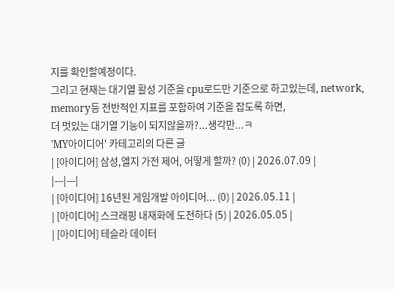지를 확인할예정이다.
그리고 현재는 대기열 활성 기준을 cpu로드만 기준으로 하고있는데, network, memory등 전반적인 지표를 포함하여 기준을 잡도록 하면,
더 멋있는 대기열 기능이 되지않을까?...생각만...ㅋ
'MY아이디어' 카테고리의 다른 글
| [아이디어] 삼성,엘지 가전 제어, 어떻게 할까? (0) | 2026.07.09 |
|---|---|
| [아이디어] 16년된 게임개발 아이디어... (0) | 2026.05.11 |
| [아이디어] 스크래핑 내재화에 도전하다 (5) | 2026.05.05 |
| [아이디어] 테슬라 데이터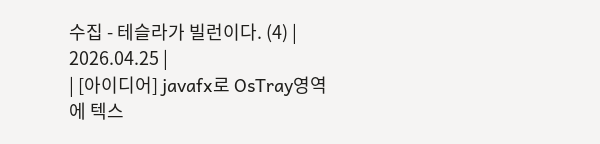수집 - 테슬라가 빌런이다. (4) | 2026.04.25 |
| [아이디어] javafx로 OsTray영역에 텍스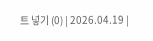트 넣기 (0) | 2026.04.19 |